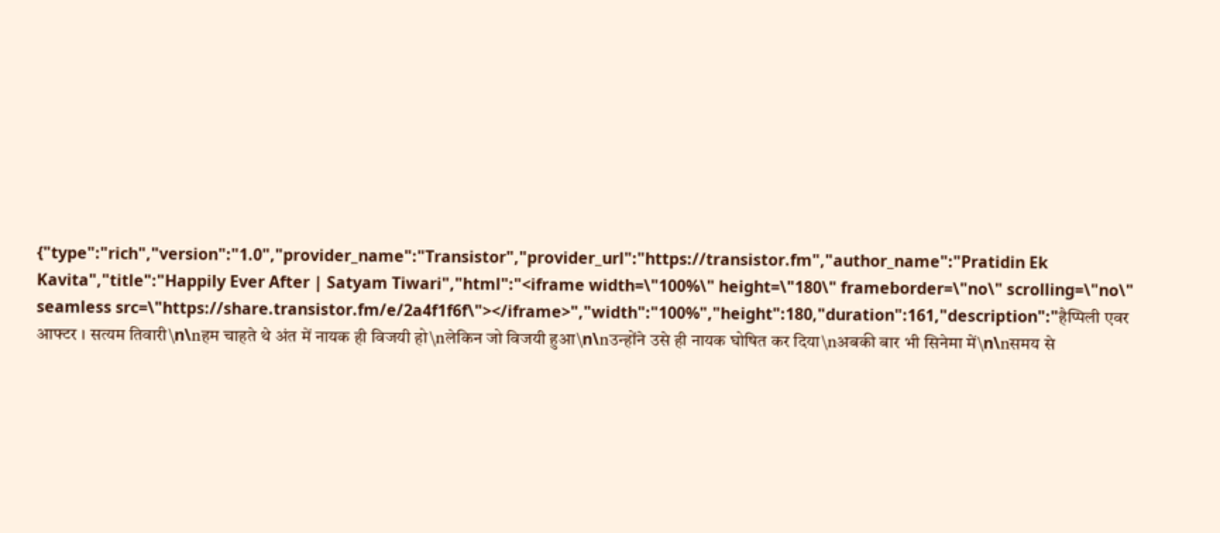{"type":"rich","version":"1.0","provider_name":"Transistor","provider_url":"https://transistor.fm","author_name":"Pratidin Ek Kavita","title":"Happily Ever After | Satyam Tiwari","html":"<iframe width=\"100%\" height=\"180\" frameborder=\"no\" scrolling=\"no\" seamless src=\"https://share.transistor.fm/e/2a4f1f6f\"></iframe>","width":"100%","height":180,"duration":161,"description":"हैप्पिली एवर आफ्टर । सत्यम तिवारी\n\nहम चाहते थे अंत में नायक ही विजयी हो\nलेकिन जो विजयी हुआ\n\nउन्होंने उसे ही नायक घोषित कर दिया\nअबकी बार भी सिनेमा में\n\nसमय से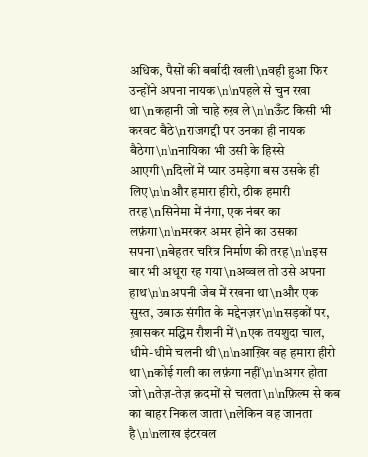अधिक, पैसों की बर्बादी खली\nवही हुआ फिर उन्होंने अपना नायक\n\nपहले से चुन रखा था\nकहानी जो चाहे रुख़ ले\n\nऊँट किसी भी करवट बैठे\nराजगद्दी पर उनका ही नायक बैठेगा\n\nनायिका भी उसी के हिस्से आएगी\nदिलों में प्यार उमड़ेगा बस उसके ही लिए\n\nऔर हमारा हीरो, ठीक हमारी तरह\nसिनेमा में नंगा, एक नंबर का लफ़ंगा\n\nमरकर अमर होने का उसका सपना\nबेहतर चरित्र निर्माण की तरह\n\nइस बार भी अधूरा रह गया\nअव्वल तो उसे अपना हाथ\n\nअपनी जेब में रखना था\nऔर एक सुस्त, उबाऊ संगीत के मद्देनज़र\n\nसड़कों पर, ख़ासकर मद्धिम रौशनी में\nएक तयशुदा चाल, धीमे-धीमे चलनी थी\n\nआख़िर वह हमारा हीरो था\nकोई गली का लफ़ंगा नहीं\n\nअगर होता जो\nतेज़-तेज़ क़दमों से चलता\n\nफ़िल्म से कब का बाहर निकल जाता\nलेकिन वह जानता है\n\nलाख इंटरवल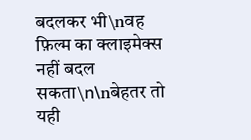बदलकर भी\nवह फ़िल्म का क्लाइमेक्स नहीं बदल सकता\n\nबेहतर तो यही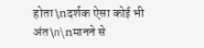होता\nदर्शक ऐसा कोई भी अंत\n\nमानने से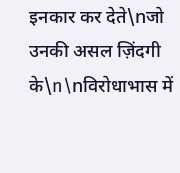इनकार कर देते\nजो उनकी असल ज़िंदगी के\n\nविरोधाभास में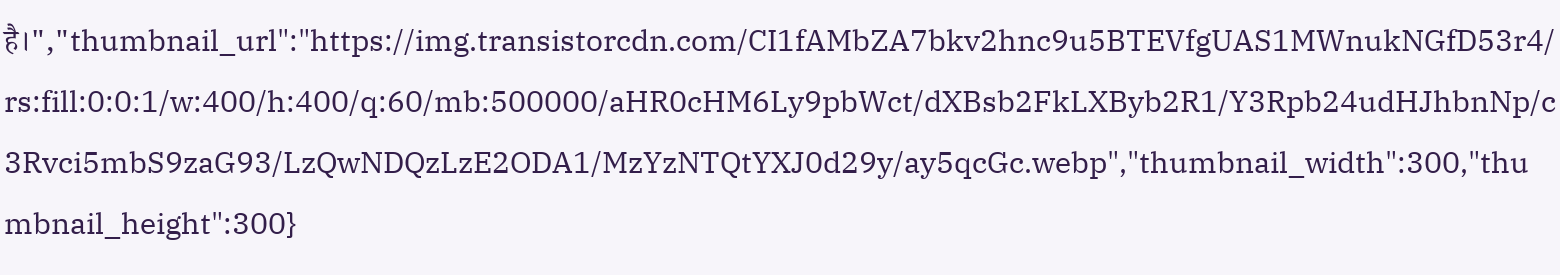है।","thumbnail_url":"https://img.transistorcdn.com/CI1fAMbZA7bkv2hnc9u5BTEVfgUAS1MWnukNGfD53r4/rs:fill:0:0:1/w:400/h:400/q:60/mb:500000/aHR0cHM6Ly9pbWct/dXBsb2FkLXByb2R1/Y3Rpb24udHJhbnNp/c3Rvci5mbS9zaG93/LzQwNDQzLzE2ODA1/MzYzNTQtYXJ0d29y/ay5qcGc.webp","thumbnail_width":300,"thumbnail_height":300}